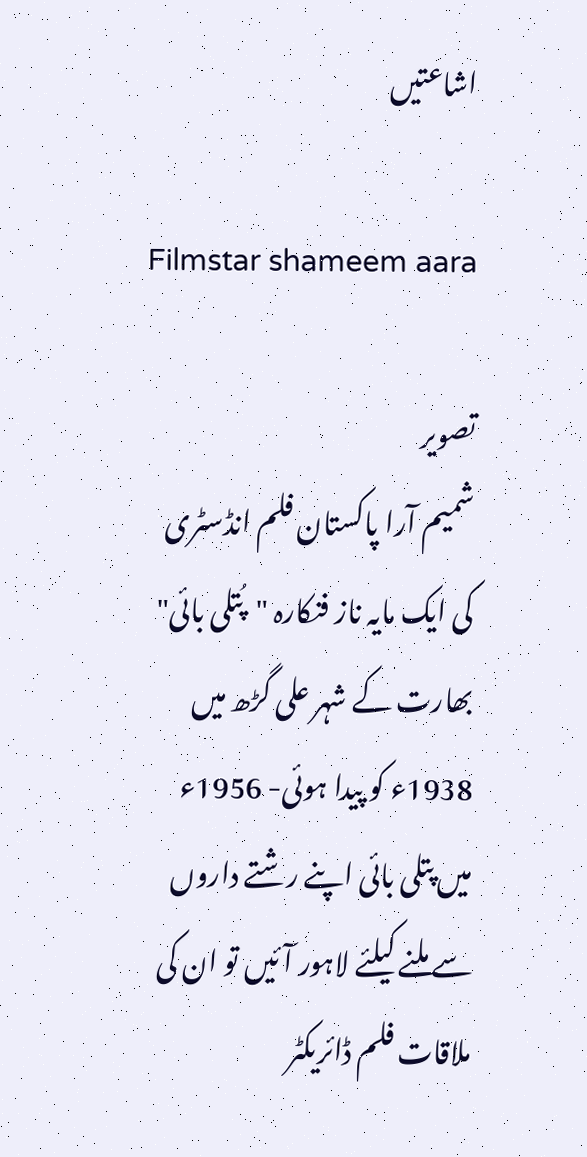اشاعتیں

Filmstar shameem aara

تصویر
شمیم آرا پاکستان فلم انڈسٹری کی ایک مایہ ناز فنکارہ "پُتلی بائی" بھارت کے شہر علی گڑھ میں 1938ء کو پیدا ہوئی- 1956ء میں پتلی بائی اپنے رشتے داروں سے ملنے کیلئے لاہور آئیں تو ان کی ملاقات فلم ڈائریکٹر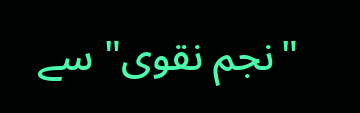"نجم نقوی" سے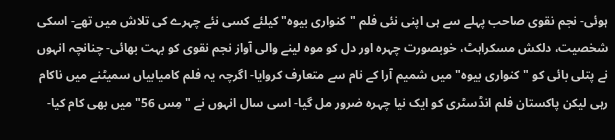ہوئی- نجم نقوی صاحب پہلے سے ہی اپنی نئی فلم "کنواری بیوہ" کیلئے کسی نئے چہرے کی تلاش میں تھے- اسکی شخصیت، دلکش مسکراہٹ، خوبصورت چہرہ اور دل کو موہ لینے والی آواز نجم نقوی کو بہت بھائی- چنانچہ انہوں نے پتلی بائی کو "کنواری بیوہ" میں شمیم آرا کے نام سے متعارف کروایا- اگرچہ یہ فلم کامیابیاں سمیٹنے میں ناکام رہی لیکن پاکستان فلم انڈسٹری کو ایک نیا چہرہ ضرور مل گیا- اسی سال انہوں نے "مِس 56" میں بھی کام کیا-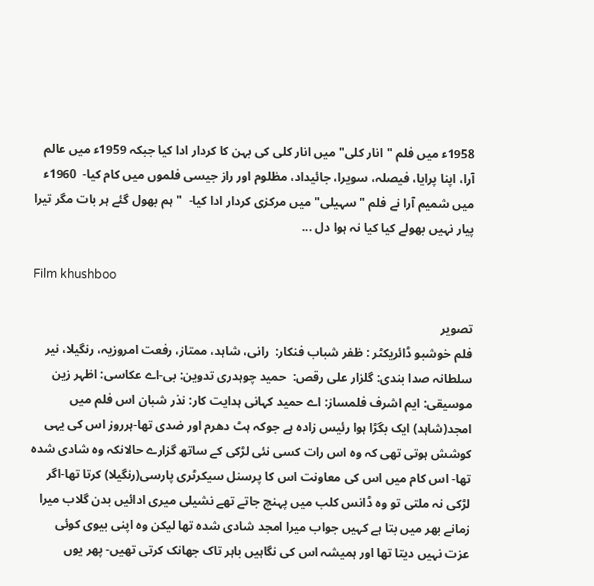1958ء میں فلم "انار کلی" میں انار کلی کی بہن کا کردار ادا کیا جبکہ 1959ء میں عالم آرا، اپنا پرایا، فیصلہ، سویرا، جائیداد، مظلوم اور راز جیسی فلموں میں کام کیا-  1960ء میں شمیم آرا نے فلم "سہیلی" میں مرکزی کردار ادا کیا-  "ہم بھول گئے ہر بات مگر تیرا پیار نہیں بھولے کیا کیا نہ ہوا دل ...

Film khushboo

تصویر
فلم خوشبو ڈائریکٹر : ظفر شباب فنکار:  رانی، شاہد، ممتاز، رفعت امروزیہ، رنگیلا، نیر سلطانہ صدا بندی: گلزار علی رقص:  حمید چوہدری تدوین: بی-اے عکاسی: اظہر زین موسیقی: ایم اشرف فلمساز: اے حمید کہانی ہدایت کار: نذر شبان اس فلم میں امجد(شاہد) ایک بگڑا ہوا رئیس زادہ ہے جوکہ ہٹ دھرم اور ضدی تھا-ہرروز اس کی یہی کوشش ہوتی تھی کہ وہ اس رات کسی نئی لڑکی کے ساتھ گزارے حالانکہ وہ شادی شدہ تھا- اس کام میں اس کی معاونت اس کا پرسنل سیکرٹری پارسی(رنگیلا) کرتا تھا-اگر لڑکی نہ ملتی تو وہ ڈانس کلب میں پہنچ جاتے تھے نشیلی میری ادائیں بدن گلاب میرا زمانے بھر میں بتا ہے کہیں جواب میرا امجد شادی شدہ تھا لیکن وہ اپنی بیوی کوئی عزت نہیں دیتا تھا اور ہمیشہ اس کی نگاہیں باہر تاک جھانک کرتی تھیں- پھر یوں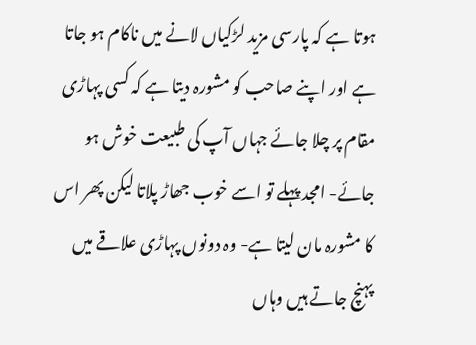ہوتا ہے کہ پارسی مزید لڑکیاں لانے میں ناکام ہو جاتا ہے اور اپنے صاحب کو مشورہ دیتا ہے کہ کسی پہاڑی مقام پر چلا جائے جہاں آپ کی طبیعت خوش ہو جائے- امجد پہلے تو اسے خوب جھاڑ پلاتا لیکن پھر اس کا مشورہ مان لیتا ہے- وہ دونوں پہاڑی علاقے میں پہنچ جاتے ہیں وہاں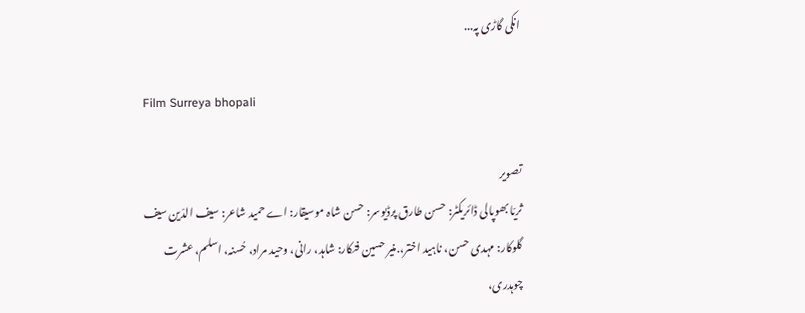انکی گاڑی پہ...

Film Surreya bhopali

تصویر
ثریّا بھوپالی ڈائریکٹر: حسن طارق پرڈیوسر: حسن شاہ موسیقار: اے حمید شاعر: سیف الدّین سیف گلوکار: مہدی حسن، ناہید اختر،.منیر حسین فنکار: شاہد، رانی، وحید مراد، حُسنہ، اسلم، عشرت چوہدری،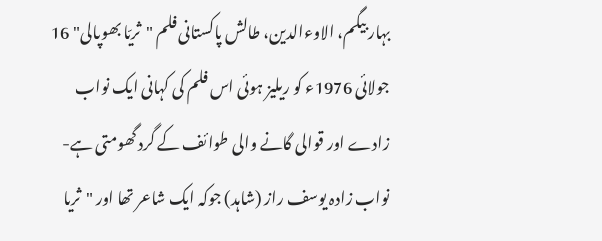بہار بیگم، الاوءالدین، طالش پاکستانی فلم "ثریّا بھوپالی" 16 جولائی 1976ء کو ریلیز ہوئی اس فلم کی کہانی ایک نواب زادے اور قوالی گانے والی طوائف کے گرد گھومتی ہے- نواب زادہ یوسف راز (شاہد) جوکہ ایک شاعر تھا اور "ثریا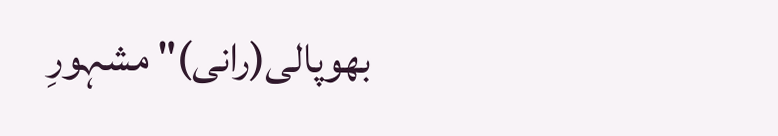بھوپالی(رانی)" مشہورِ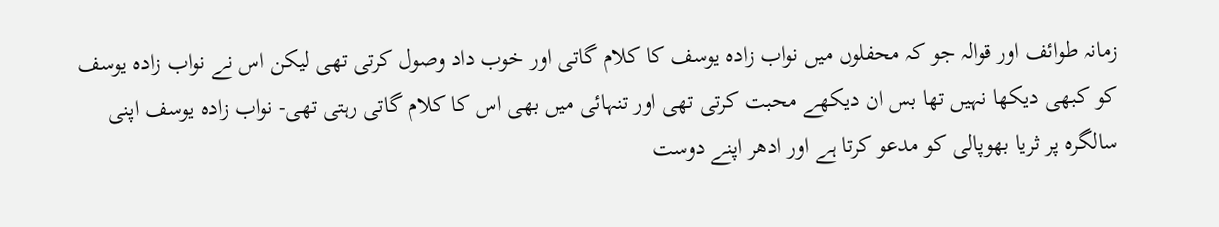زمانہ طوائف اور قوالہ جو کہ محفلوں میں نواب زادہ یوسف کا کلام گاتی اور خوب داد وصول کرتی تھی لیکن اس نے نواب زادہ یوسف کو کبھی دیکھا نہیں تھا بس ان دیکھے محبت کرتی تھی اور تنہائی میں بھی اس کا کلام گاتی رہتی تھی- نواب زادہ یوسف اپنی سالگرہ پر ثریا بھوپالی کو مدعو کرتا ہے اور ادھر اپنے دوست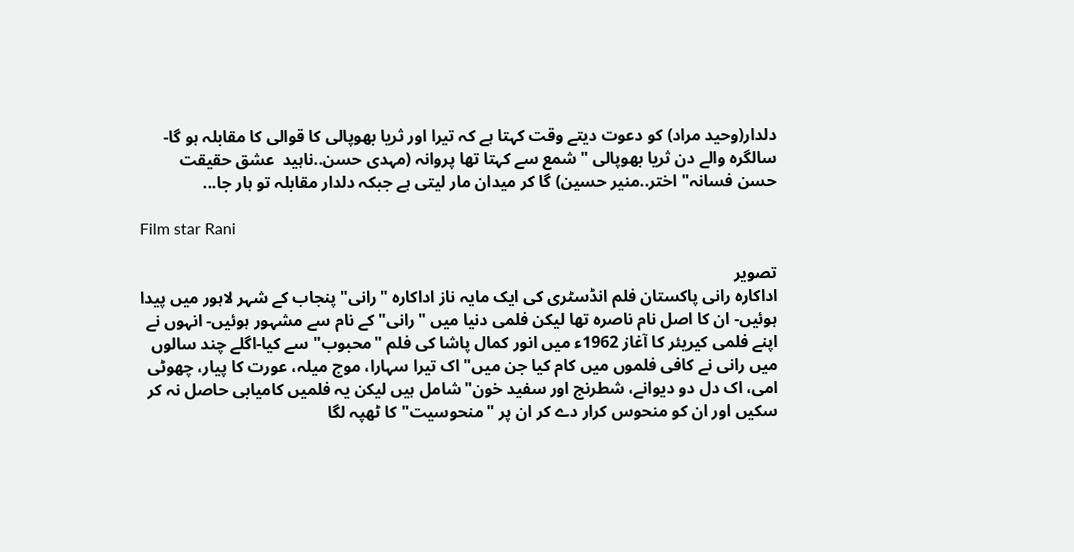دلدار(وحید مراد) کو دعوت دیتے وقت کہتا ہے کہ تیرا اور ثریا بھوپالی کا قوالی کا مقابلہ ہو گا- سالگرہ والے دن ثریا بھوپالی "شمع سے کہتا تھا پروانہ (مہدی حسن..ناہید  عشق حقیقت حسن فسانہ" اختر..منیر حسین) گا کر میدان مار لیتی ہے جبکہ دلدار مقابلہ تو ہار جا...

Film star Rani

تصویر
اداکارہ رانی پاکستان فلم انڈسٹری کی ایک مایہ ناز اداکارہ "رانی" پنجاب کے شہر لاہور میں پیدا ہوئیں- ان کا اصل نام ناصرہ تھا لیکن فلمی دنیا میں "رانی" کے نام سے مشہور ہوئیں- انہوں نے اپنے فلمی کیریئر کا آغاز 1962ء میں انور کمال پاشا کی فلم "محبوب" سے کیا-اگلے چند سالوں میں رانی نے کافی فلموں میں کام کیا جن میں"اک تیرا سہارا، موج میلہ، عورت کا پیار، چھوٹی امی، اک دل دو دیوانے، شطرنج اور سفید خون"شامل ہیں لیکن یہ فلمیں کامیابی حاصل نہ کر سکیں اور ان کو منحوس کرار دے کر ان پر "منحوسیت" کا ٹھپہ لگا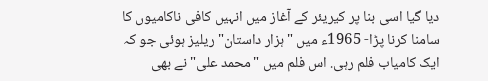دیا گیا اسی بنا پر کیریئر کے آغاز میں انہیں کافی ناکامیوں کا سامنا کرنا پڑا- 1965ء میں "ہزار داستان" ریلیز ہوئی جو کہ ایک کامیاب فلم رہی. اس فلم میں "محمد علی" نے بھی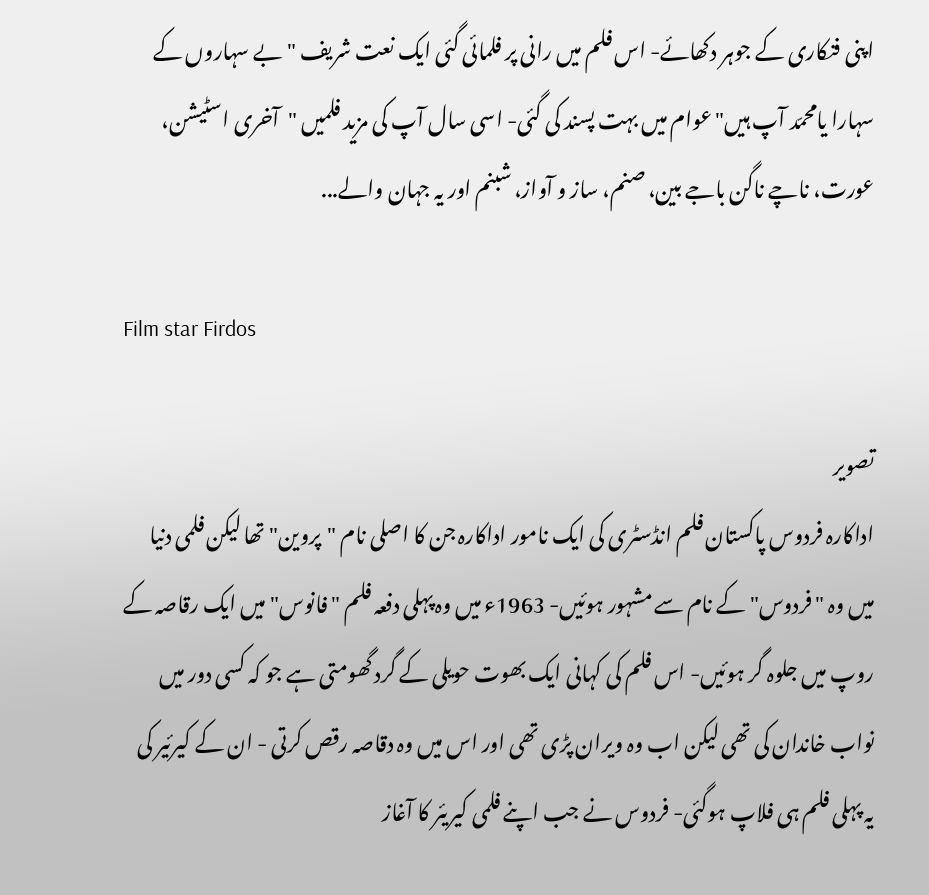اپنی فنکاری کے جوہر دکھائے- اس فلم میں رانی پر فلمائی گئی ایک نعت شریف "بے سہاروں کے سہارا یامحمّد آپ ہیں" عوام میں بہت پسند کی گئی- اسی سال آپ کی مزید فلمیں "آخری اسٹیشن، عورت، ناچے ناگن باجے بین، صنم، ساز و آواز، شبنم اور یہ جہان والے...

Film star Firdos

تصویر
اداکارہ فردوس پاکستان فلم انڈسٹری کی ایک نامور اداکارہ جن کا اصلی نام "پروین" تھا لیکن فلمی دنیا میں وہ "فردوس" کے نام سے مشہور ہوئیں- 1963ء میں وہ پہلی دفعہ فلم "فانوس" میں ایک رقاصہ کے روپ میں جلوہ گر ہوئیں- اس فلم کی کہانی ایک بھوت حویلی کے گرد گھومتی ہے جو کہ کسی دور میں نواب خاندان کی تھی لیکن اب وہ ویران پڑی تھی اور اس میں وہ دقاصہ رقص کرتی - ان کے کیرئیر کی یہ پہلی فلم ہی فلاپ ہوگئی- فردوس نے جب اپنے فلمی کیریئر کا آغاز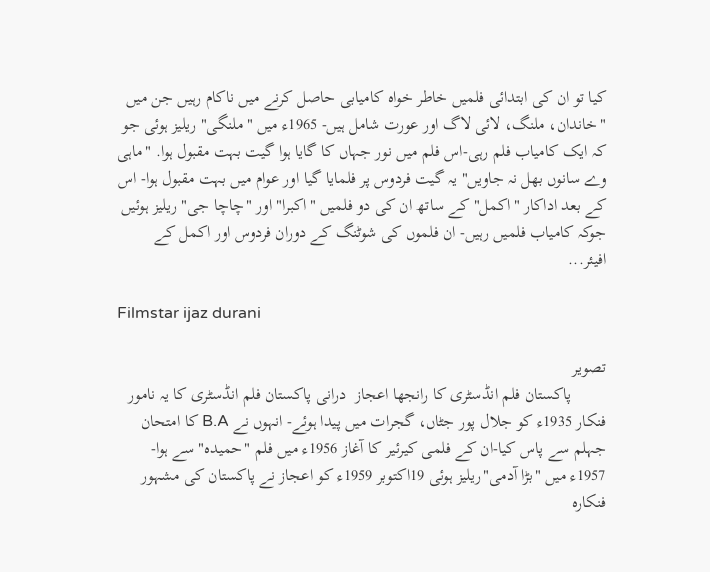کیا تو ان کی ابتدائی فلمیں خاطر خواہ کامیابی حاصل کرنے میں ناکام رہیں جن میں "خاندان، ملنگ، لائی لاگ اور عورت شامل ہیں- 1965ء میں "ملنگی" ریلیز ہوئی جو کہ ایک کامیاب فلم رہی-اس فلم میں نور جہاں کا گایا ہوا گیت بہت مقبول ہوا. "ماہی وے سانوں بھل نہ جاویں" یہ گیت فردوس پر فلمایا گیا اور عوام میں بہت مقبول ہوا- اس کے بعد اداکار "اکمل" کے ساتھ ان کی دو فلمیں "اکبرا" اور "چاچا جی" ریلیز ہوئیں جوکہ کامیاب فلمیں رہیں- ان فلموں کی شوٹنگ کے دوران فردوس اور اکمل کے افیئر...

Filmstar ijaz durani

تصویر
        پاکستان فلم انڈسٹری کا رانجھا اعجاز  درانی پاکستان فلم انڈسٹری کا یہ نامور فنکار 1935ء کو جلال پور جٹاں، گجرات میں پیدا ہوئے- انہوں نے B.A کا امتحان جہلم سے پاس کیا-ان کے فلمی کیرئیر کا آغاز 1956ء میں فلم "حمیدہ" سے ہوا- 1957ء میں "بڑا آدمی"ریلیز ہوئی 19اکتوبر 1959ء کو اعجاز نے پاکستان کی مشہور فنکارہ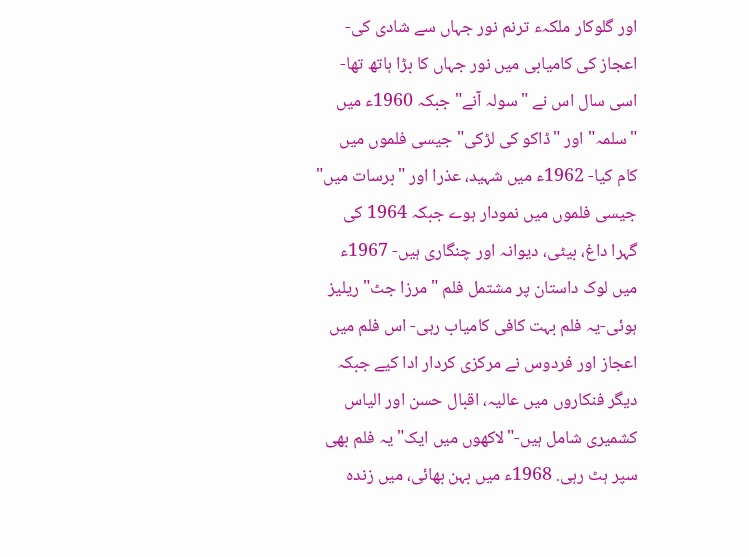اور گلوکار ملکہء ترنم نور جہاں سے شادی کی- اعجاز کی کامیابی میں نور جہاں کا بڑا ہاتھ تھا- اسی سال اس نے "سولہ آنے" جبکہ 1960ء میں "سلمہ" اور "ڈاکو کی لڑکی" جیسی فلموں میں کام کیا- 1962ء میں شہید، عذرا اور "برسات میں" جیسی فلموں میں نمودار ہوے جبکہ 1964 کی گہرا داغ، بیٹی، دیوانہ اور چنگاری ہیں- 1967ء میں لوک داستان پر مشتمل فلم "مرزا جٹ" ریلیز ہوئی-یہ فلم بہت کافی کامیاب رہی- اس فلم میں اعجاز اور فردوس نے مرکزی کردار ادا کیے جبکہ دیگر فنکاروں میں عالیہ، اقبال حسن اور الیاس کشمیری شامل ہیں-"لاکھوں میں ایک" یہ فلم بھی سپر ہٹ رہی. 1968ء میں بہن بھائی، میں زندہ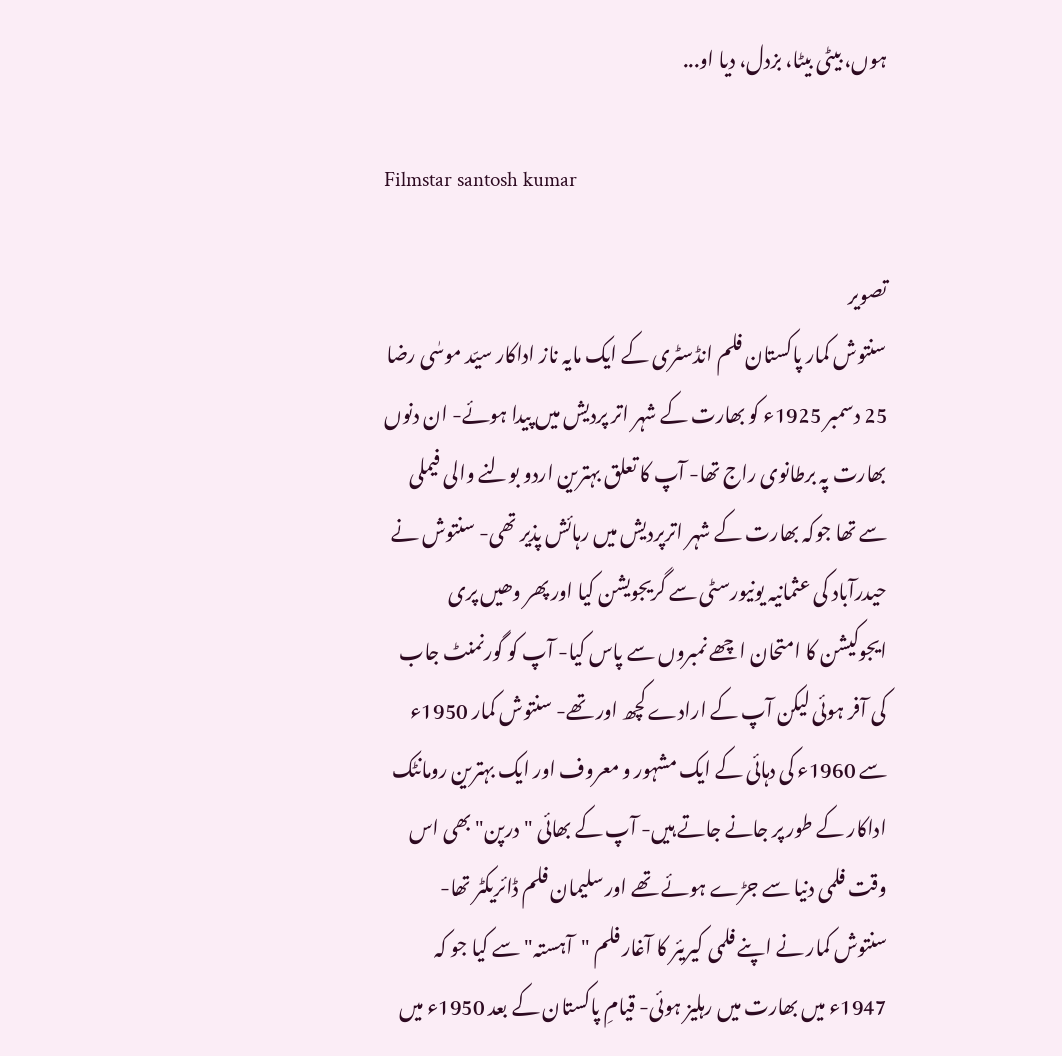ہوں، بیٹی بیٹا، بزدل، دیا او...

Filmstar santosh kumar

تصویر
سنتوش کمار پاکستان فلم انڈسٹری کے ایک مایہ ناز اداکار سیّد موسٰی رضا 25 دسمبر 1925ء کو بھارت کے شہر اتر پردیش میں پیدا ہوئے- ان دنوں بھارت پہ برطانوی راج تھا- آپ کا تعلق بہترین اردو بولنے والی فیملی سے تھا جوکہ بھارت کے شہر اترپردیش میں رہائش پذیر تھی- سنتوش نے حیدرآباد کی عثمانیہ یونیورسٹی سے گریجویشن کیا اور پھر وھیں پری ایجوکیشن کا امتحان اچھے نمبروں سے پاس کیا- آپ کو گورنمنٹ جاب کی آفر ہوئی لیکن آپ کے ارادے کچھ اور تھے- سنتوش کمار 1950ء سے 1960ء کی دہائی کے ایک مشہور و معروف اور ایک بہترین رومانٹک اداکار کے طور پر جانے جاتے ہیں- آپ کے بھائی "درپن" بھی اس وقت فلمی دنیا سے جڑے ہوئے تھے اور سلیمان فلم ڈائریکٹر تھا- سنتوش کمار نے اپنے فلمی کیریئر کا آغار فلم "آہستہ" سے کیا جو کہ 1947ء میں بھارت میں رہلیز ہوئی- قیامِ پاکستان کے بعد 1950ء میں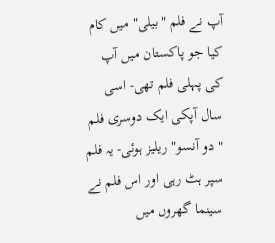آپ نے فلم "بیلی" میں کام کیا جو پاکستان میں آپ کی پہلی فلم تھی- اسی سال آپکی ایک دوسری فلم " دو آنسو" ریلیز ہوئی- یہ فلم سپر ہٹ رہی اور اس فلم نے سینما گھروں میں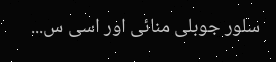سلور جوبلی منائی اور اسی س...